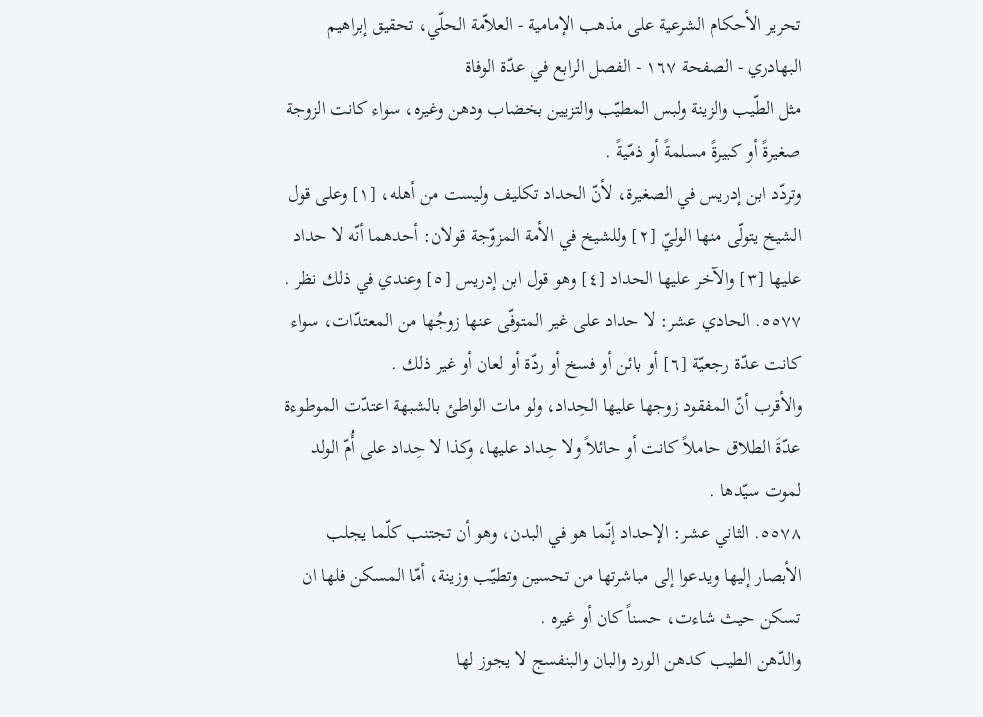تحرير الأحكام الشرعية على مذهب الإمامية - العلاّمة الحلّي، تحقيق إبراهيم البهادري - الصفحة ١٦٧ - الفصل الرابع في عدّة الوفاة
مثل الطّيب والزينة ولبس المطيّب والتزيين بخضاب ودهن وغيره، سواء كانت الزوجة صغيرةً أو كبيرةً مسلمةً أو ذمّيةً .
وتردّد ابن إدريس في الصغيرة، لأنّ الحداد تكليف وليست من أهله، [١] وعلى قول الشيخ يتولّى منها الوليّ [٢] وللشيخ في الأمة المزوّجة قولان: أحدهما أنّه لا حداد عليها [٣] والآخر عليها الحداد [٤] وهو قول ابن إدريس [٥] وعندي في ذلك نظر .
٥٥٧٧. الحادي عشر: لا حداد على غير المتوفّى عنها زوجُها من المعتدّات، سواء كانت عدّة رجعيّة [٦] أو بائن أو فسخ أو ردّة أو لعان أو غير ذلك .
والأقرب أنّ المفقود زوجها عليها الحِداد، ولو مات الواطئ بالشبهة اعتدّت الموطوءة عدّةَ الطلاق حاملاً كانت أو حائلاً ولا حِداد عليها، وكذا لا حِداد على أُمّ الولد لموت سيّدها .
٥٥٧٨. الثاني عشر: الإحداد إنّما هو في البدن، وهو أن تجتنب كلّما يجلب الأبصار إليها ويدعوا إلى مباشرتها من تحسين وتطيّب وزينة، أمّا المسكن فلها ان تسكن حيث شاءت، حسناً كان أو غيره .
والدّهن الطيب كدهن الورد والبان والبنفسج لا يجوز لها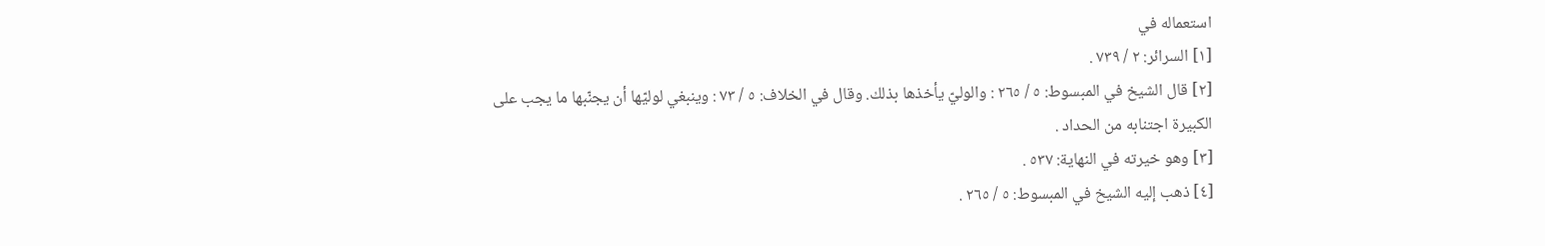استعماله في
[١] السرائر: ٢ / ٧٣٩ .
[٢] قال الشيخ في المبسوط: ٥ / ٢٦٥ : والوليّ يأخذها بذلك. وقال في الخلاف: ٥ / ٧٣ : وينبغي لوليّها أن يجنّبها ما يجب على الكبيرة اجتنابه من الحداد .
[٣] وهو خيرته في النهاية: ٥٣٧ .
[٤] ذهب إليه الشيخ في المبسوط: ٥ / ٢٦٥ .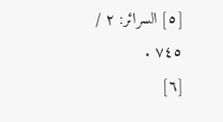[٥] السرائر: ٢ / ٧٤٥ .
[٦]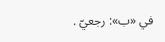في «ب»: رجعيّ .